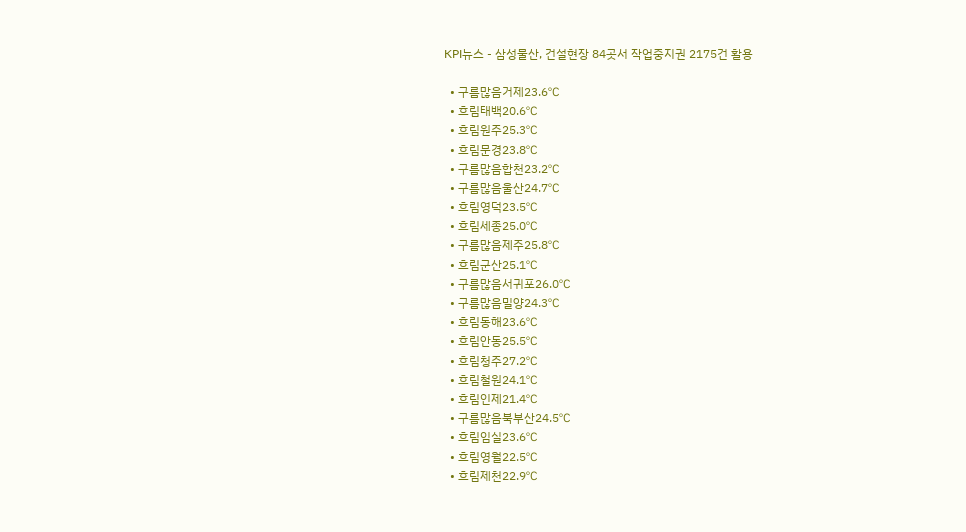KPI뉴스 - 삼성물산, 건설현장 84곳서 작업중지권 2175건 활용

  • 구름많음거제23.6℃
  • 흐림태백20.6℃
  • 흐림원주25.3℃
  • 흐림문경23.8℃
  • 구름많음합천23.2℃
  • 구름많음울산24.7℃
  • 흐림영덕23.5℃
  • 흐림세종25.0℃
  • 구름많음제주25.8℃
  • 흐림군산25.1℃
  • 구름많음서귀포26.0℃
  • 구름많음밀양24.3℃
  • 흐림동해23.6℃
  • 흐림안동25.5℃
  • 흐림청주27.2℃
  • 흐림철원24.1℃
  • 흐림인제21.4℃
  • 구름많음북부산24.5℃
  • 흐림임실23.6℃
  • 흐림영월22.5℃
  • 흐림제천22.9℃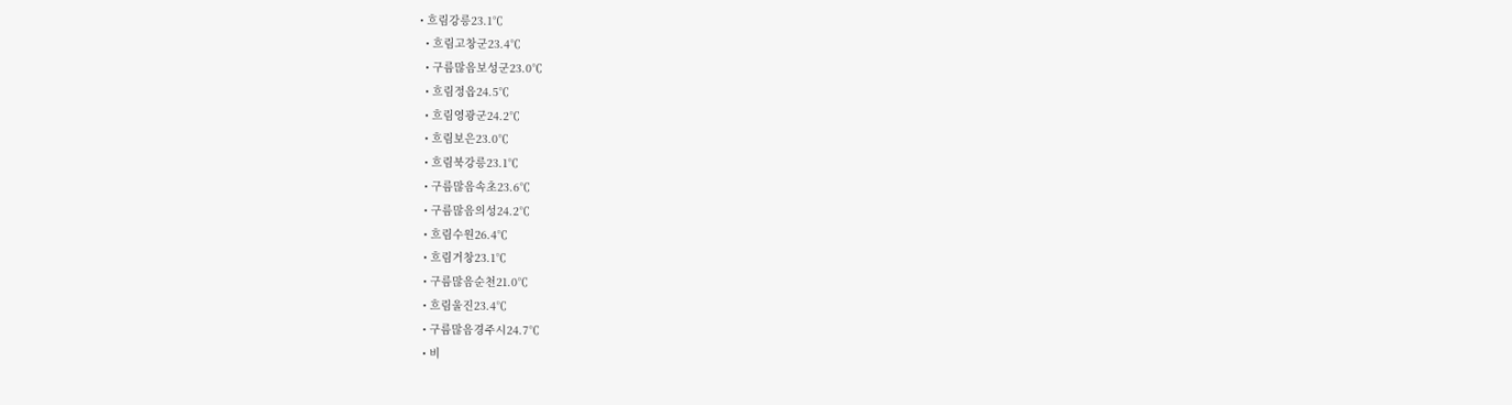• 흐림강릉23.1℃
  • 흐림고창군23.4℃
  • 구름많음보성군23.0℃
  • 흐림정읍24.5℃
  • 흐림영광군24.2℃
  • 흐림보은23.0℃
  • 흐림북강릉23.1℃
  • 구름많음속초23.6℃
  • 구름많음의성24.2℃
  • 흐림수원26.4℃
  • 흐림거창23.1℃
  • 구름많음순천21.0℃
  • 흐림울진23.4℃
  • 구름많음경주시24.7℃
  • 비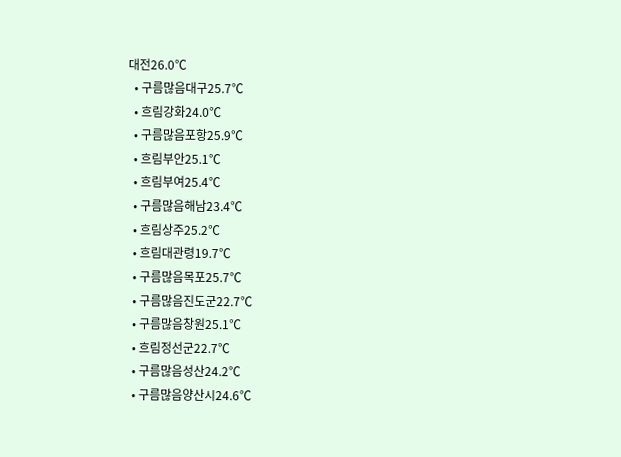대전26.0℃
  • 구름많음대구25.7℃
  • 흐림강화24.0℃
  • 구름많음포항25.9℃
  • 흐림부안25.1℃
  • 흐림부여25.4℃
  • 구름많음해남23.4℃
  • 흐림상주25.2℃
  • 흐림대관령19.7℃
  • 구름많음목포25.7℃
  • 구름많음진도군22.7℃
  • 구름많음창원25.1℃
  • 흐림정선군22.7℃
  • 구름많음성산24.2℃
  • 구름많음양산시24.6℃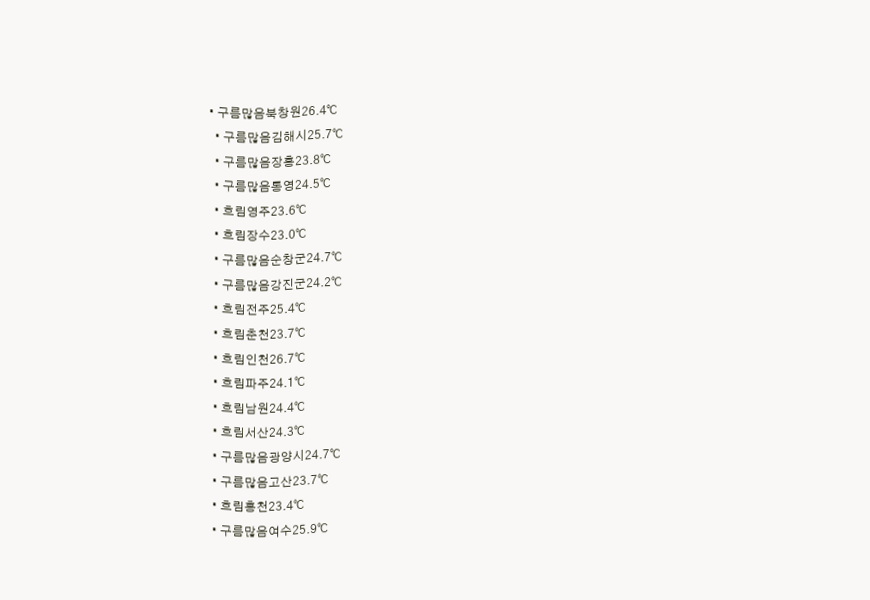• 구름많음북창원26.4℃
  • 구름많음김해시25.7℃
  • 구름많음장흥23.8℃
  • 구름많음통영24.5℃
  • 흐림영주23.6℃
  • 흐림장수23.0℃
  • 구름많음순창군24.7℃
  • 구름많음강진군24.2℃
  • 흐림전주25.4℃
  • 흐림춘천23.7℃
  • 흐림인천26.7℃
  • 흐림파주24.1℃
  • 흐림남원24.4℃
  • 흐림서산24.3℃
  • 구름많음광양시24.7℃
  • 구름많음고산23.7℃
  • 흐림홍천23.4℃
  • 구름많음여수25.9℃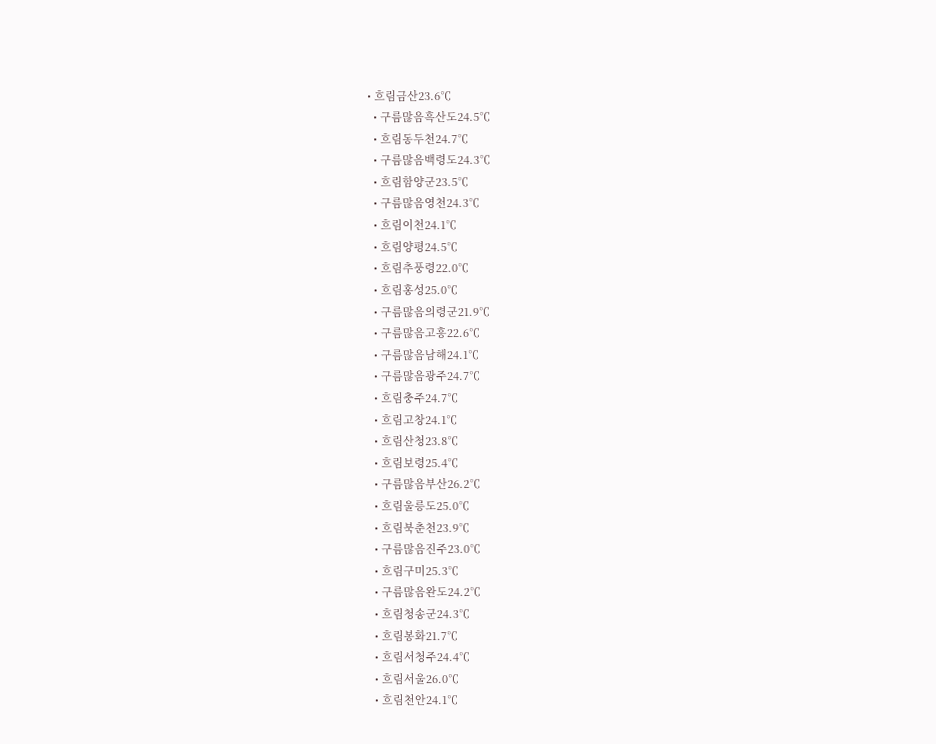• 흐림금산23.6℃
  • 구름많음흑산도24.5℃
  • 흐림동두천24.7℃
  • 구름많음백령도24.3℃
  • 흐림함양군23.5℃
  • 구름많음영천24.3℃
  • 흐림이천24.1℃
  • 흐림양평24.5℃
  • 흐림추풍령22.0℃
  • 흐림홍성25.0℃
  • 구름많음의령군21.9℃
  • 구름많음고흥22.6℃
  • 구름많음남해24.1℃
  • 구름많음광주24.7℃
  • 흐림충주24.7℃
  • 흐림고창24.1℃
  • 흐림산청23.8℃
  • 흐림보령25.4℃
  • 구름많음부산26.2℃
  • 흐림울릉도25.0℃
  • 흐림북춘천23.9℃
  • 구름많음진주23.0℃
  • 흐림구미25.3℃
  • 구름많음완도24.2℃
  • 흐림청송군24.3℃
  • 흐림봉화21.7℃
  • 흐림서청주24.4℃
  • 흐림서울26.0℃
  • 흐림천안24.1℃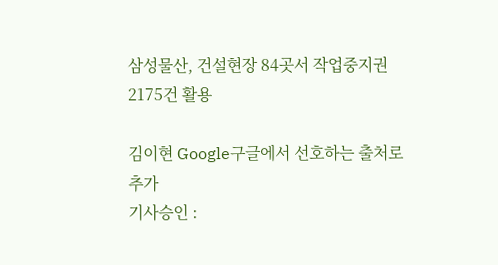삼성물산, 건설현장 84곳서 작업중지권 2175건 활용

김이현 Google구글에서 선호하는 출처로 추가
기사승인 :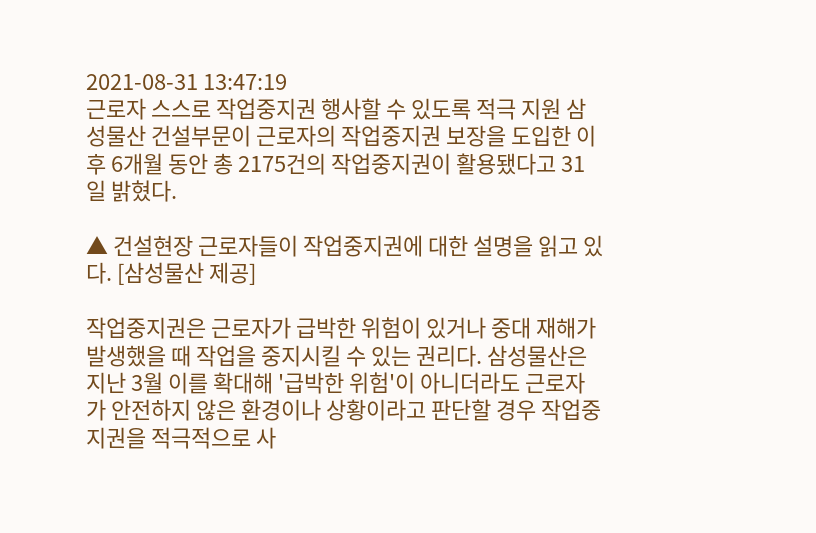2021-08-31 13:47:19
근로자 스스로 작업중지권 행사할 수 있도록 적극 지원 삼성물산 건설부문이 근로자의 작업중지권 보장을 도입한 이후 6개월 동안 총 2175건의 작업중지권이 활용됐다고 31일 밝혔다.

▲ 건설현장 근로자들이 작업중지권에 대한 설명을 읽고 있다. [삼성물산 제공]

작업중지권은 근로자가 급박한 위험이 있거나 중대 재해가 발생했을 때 작업을 중지시킬 수 있는 권리다. 삼성물산은 지난 3월 이를 확대해 '급박한 위험'이 아니더라도 근로자가 안전하지 않은 환경이나 상황이라고 판단할 경우 작업중지권을 적극적으로 사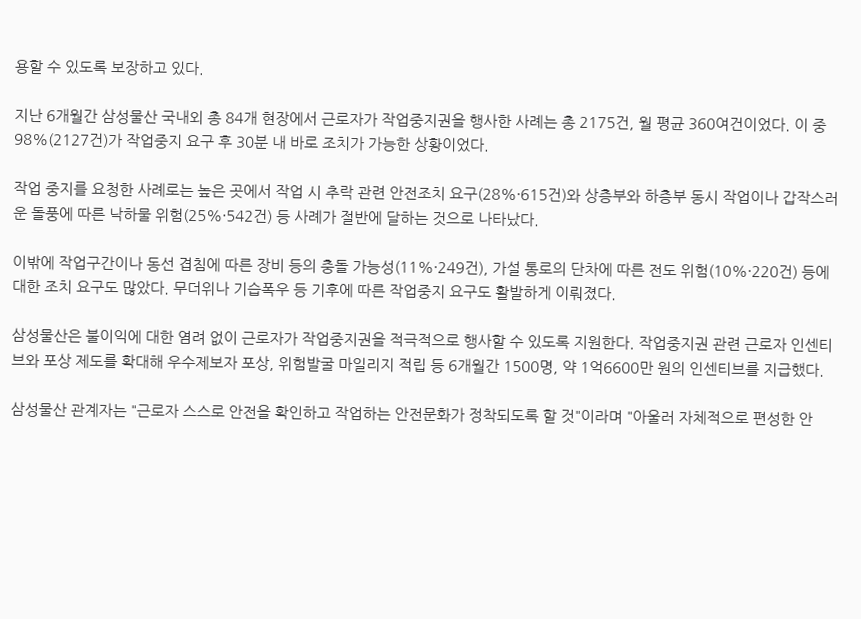용할 수 있도록 보장하고 있다.

지난 6개월간 삼성물산 국내외 총 84개 현장에서 근로자가 작업중지권을 행사한 사례는 총 2175건, 월 평균 360여건이었다. 이 중 98%(2127건)가 작업중지 요구 후 30분 내 바로 조치가 가능한 상황이었다.

작업 중지를 요청한 사례로는 높은 곳에서 작업 시 추락 관련 안전조치 요구(28%·615건)와 상층부와 하층부 동시 작업이나 갑작스러운 돌풍에 따른 낙하물 위험(25%·542건) 등 사례가 절반에 달하는 것으로 나타났다.

이밖에 작업구간이나 동선 겹침에 따른 장비 등의 충돌 가능성(11%·249건), 가설 통로의 단차에 따른 전도 위험(10%·220건) 등에 대한 조치 요구도 많았다. 무더위나 기습폭우 등 기후에 따른 작업중지 요구도 활발하게 이뤄졌다.

삼성물산은 불이익에 대한 염려 없이 근로자가 작업중지권을 적극적으로 행사할 수 있도록 지원한다. 작업중지권 관련 근로자 인센티브와 포상 제도를 확대해 우수제보자 포상, 위험발굴 마일리지 적립 등 6개월간 1500명, 약 1억6600만 원의 인센티브를 지급했다.

삼성물산 관계자는 "근로자 스스로 안전을 확인하고 작업하는 안전문화가 정착되도록 할 것"이라며 "아울러 자체적으로 편성한 안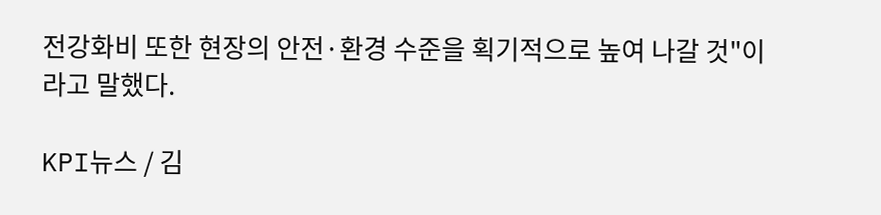전강화비 또한 현장의 안전·환경 수준을 획기적으로 높여 나갈 것"이라고 말했다.

KPI뉴스 / 김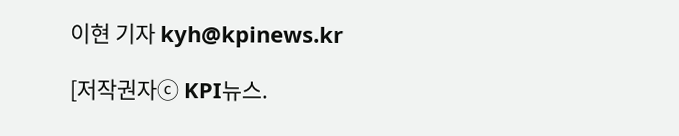이현 기자 kyh@kpinews.kr

[저작권자ⓒ KPI뉴스.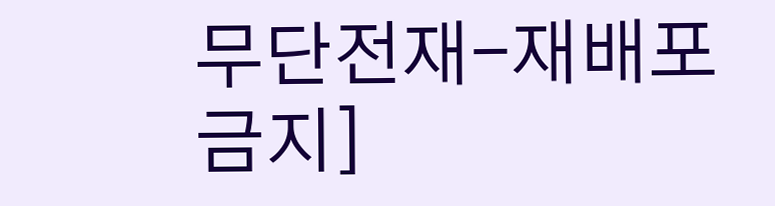무단전재-재배포 금지]